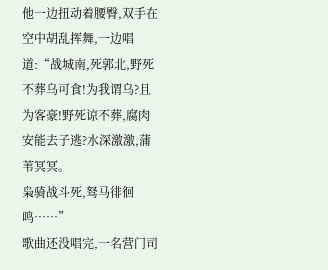他一边扭动着腰臀,双手在空中胡乱挥舞,一边唱道:“战城南,死郭北,野死不葬乌可食!为我谓乌?且为客豪!野死谅不葬,腐肉安能去子逃?水深激激,蒲苇冥冥。
枭骑战斗死,驽马徘徊鸣……”
歌曲还没唱完,一名营门司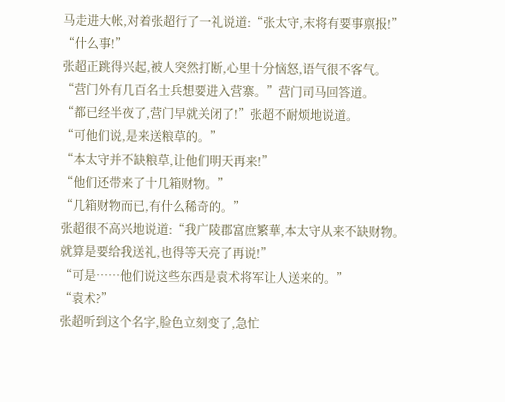马走进大帐,对着张超行了一礼说道:“张太守,末将有要事禀报!”
“什么事!”
张超正跳得兴起,被人突然打断,心里十分恼怒,语气很不客气。
“营门外有几百名士兵想要进入营寨。”营门司马回答道。
“都已经半夜了,营门早就关闭了!”张超不耐烦地说道。
“可他们说,是来送粮草的。”
“本太守并不缺粮草,让他们明天再来!”
“他们还带来了十几箱财物。”
“几箱财物而已,有什么稀奇的。”
张超很不高兴地说道:“我广陵郡富庶繁華,本太守从来不缺财物。
就算是要给我送礼,也得等天亮了再说!”
“可是……他们说这些东西是袁术将军让人送来的。”
“袁术?”
张超听到这个名字,脸色立刻变了,急忙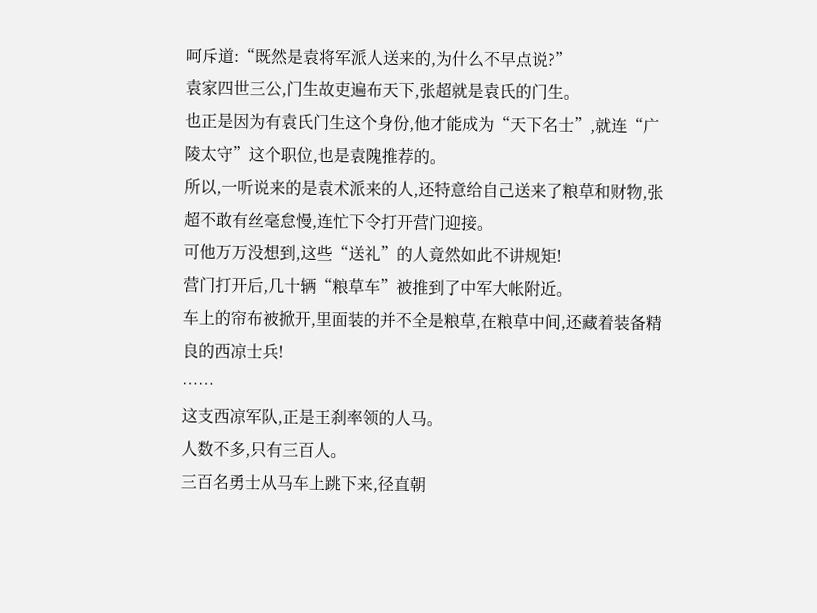呵斥道:“既然是袁将军派人送来的,为什么不早点说?”
袁家四世三公,门生故吏遍布天下,张超就是袁氏的门生。
也正是因为有袁氏门生这个身份,他才能成为“天下名士”,就连“广陵太守”这个职位,也是袁隗推荐的。
所以,一听说来的是袁术派来的人,还特意给自己送来了粮草和财物,张超不敢有丝毫怠慢,连忙下令打开营门迎接。
可他万万没想到,这些“送礼”的人竟然如此不讲规矩!
营门打开后,几十辆“粮草车”被推到了中军大帐附近。
车上的帘布被掀开,里面装的并不全是粮草,在粮草中间,还藏着装备精良的西凉士兵!
……
这支西凉军队,正是王刹率领的人马。
人数不多,只有三百人。
三百名勇士从马车上跳下来,径直朝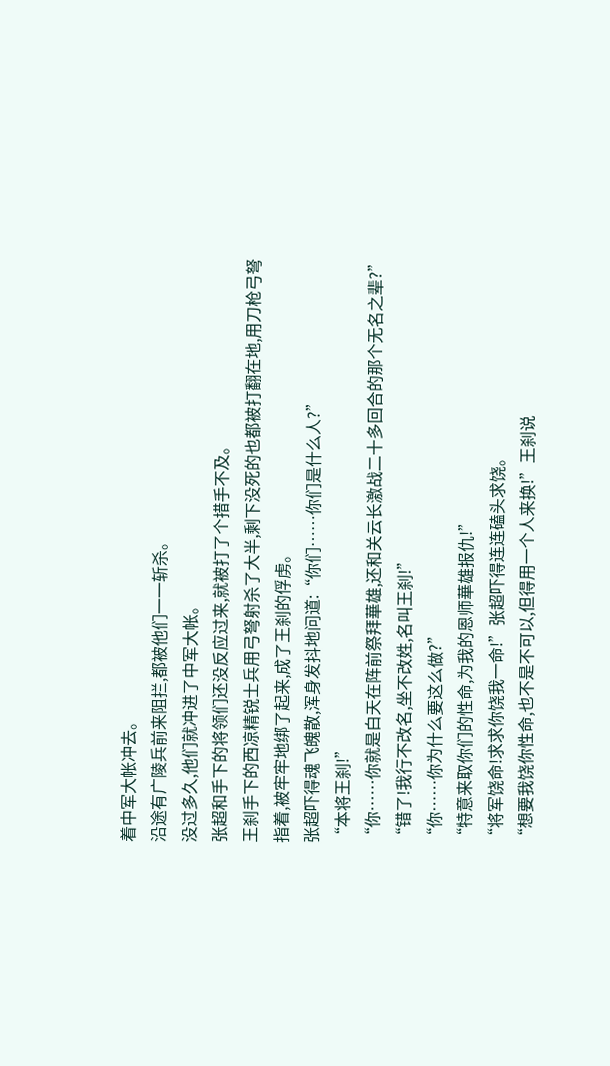着中军大帐冲去。
沿途有广陵兵前来阻拦,都被他们一一斩杀。
没过多久,他们就冲进了中军大帐。
张超和手下的将领们还没反应过来,就被打了个措手不及。
王刹手下的西凉精锐士兵用弓弩射杀了大半,剩下没死的也都被打翻在地,用刀枪弓弩指着,被牢牢地绑了起来,成了王刹的俘虏。
张超吓得魂飞魄散,浑身发抖地问道:“你们……你们是什么人?”
“本将王刹!”
“你……你就是白天在阵前祭拜華雄,还和关云长激战二十多回合的那个无名之辈?”
“错了!我行不改名,坐不改姓,名叫王刹!”
“你……你为什么要这么做?”
“特意来取你们的性命,为我的恩师華雄报仇!”
“将军饶命!求求你饶我一命!”张超吓得连连磕头求饶。
“想要我饶你性命,也不是不可以,但得用一个人来换!”王刹说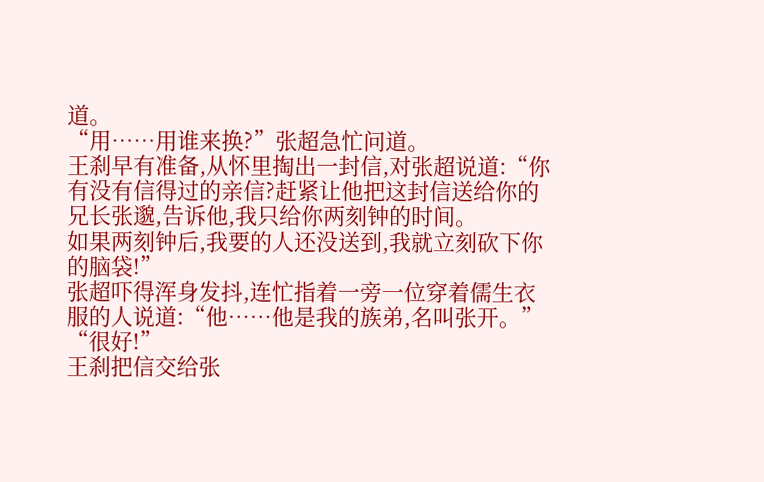道。
“用……用谁来换?”张超急忙问道。
王刹早有准备,从怀里掏出一封信,对张超说道:“你有没有信得过的亲信?赶紧让他把这封信送给你的兄长张邈,告诉他,我只给你两刻钟的时间。
如果两刻钟后,我要的人还没送到,我就立刻砍下你的脑袋!”
张超吓得浑身发抖,连忙指着一旁一位穿着儒生衣服的人说道:“他……他是我的族弟,名叫张开。”
“很好!”
王刹把信交给张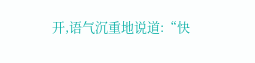开,语气沉重地说道:“快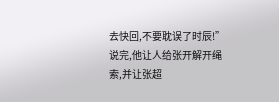去快回,不要耽误了时辰!”
说完,他让人给张开解开绳索,并让张超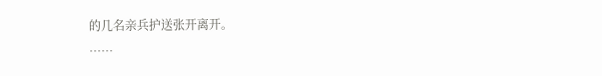的几名亲兵护送张开离开。
……